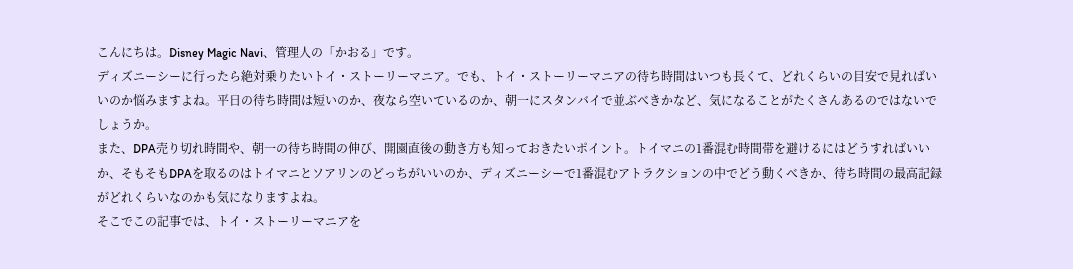こんにちは。Disney Magic Navi、管理人の「かおる」です。
ディズニーシーに行ったら絶対乗りたいトイ・ストーリーマニア。でも、トイ・ストーリーマニアの待ち時間はいつも長くて、どれくらいの目安で見ればいいのか悩みますよね。平日の待ち時間は短いのか、夜なら空いているのか、朝一にスタンバイで並ぶべきかなど、気になることがたくさんあるのではないでしょうか。
また、DPA売り切れ時間や、朝一の待ち時間の伸び、開園直後の動き方も知っておきたいポイント。トイマニの1番混む時間帯を避けるにはどうすればいいか、そもそもDPAを取るのはトイマニとソアリンのどっちがいいのか、ディズニーシーで1番混むアトラクションの中でどう動くべきか、待ち時間の最高記録がどれくらいなのかも気になりますよね。
そこでこの記事では、トイ・ストーリーマニアを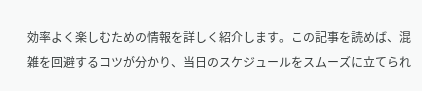効率よく楽しむための情報を詳しく紹介します。この記事を読めば、混雑を回避するコツが分かり、当日のスケジュールをスムーズに立てられ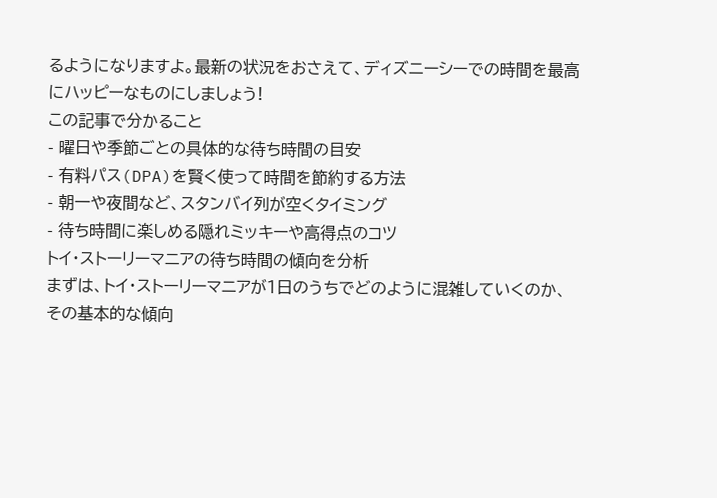るようになりますよ。最新の状況をおさえて、ディズニーシーでの時間を最高にハッピーなものにしましょう!
この記事で分かること
- 曜日や季節ごとの具体的な待ち時間の目安
- 有料パス(DPA)を賢く使って時間を節約する方法
- 朝一や夜間など、スタンバイ列が空くタイミング
- 待ち時間に楽しめる隠れミッキーや高得点のコツ
トイ・ストーリーマニアの待ち時間の傾向を分析
まずは、トイ・ストーリーマニアが1日のうちでどのように混雑していくのか、その基本的な傾向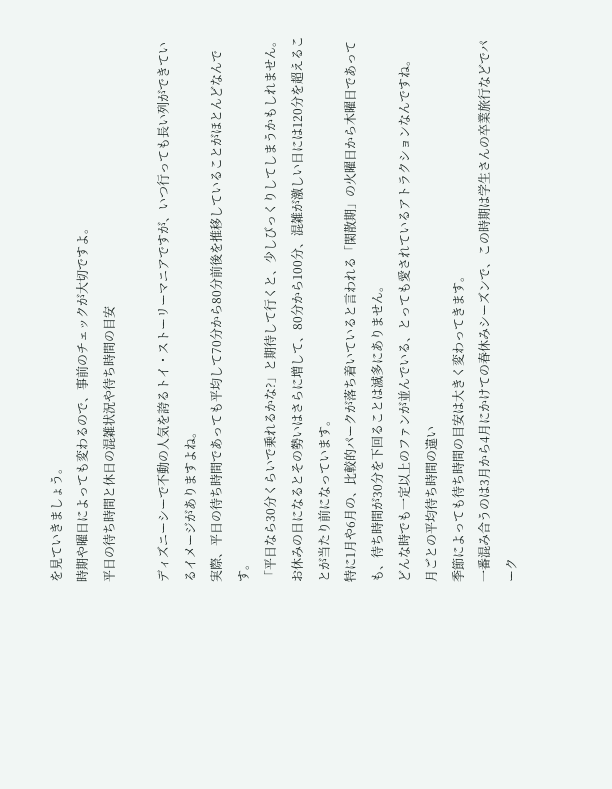を見ていきましょう。
時期や曜日によっても変わるので、事前のチェックが大切ですよ。
平日の待ち時間と休日の混雑状況や待ち時間の目安

ディズニーシーで不動の人気を誇るトイ・ストーリーマニアですが、いつ行っても長い列ができているイメージがありますよね。
実際、平日の待ち時間であっても平均して70分から80分前後を推移していることがほとんどなんです。
「平日なら30分くらいで乗れるかな?」と期待して行くと、少しびっくりしてしまうかもしれません。
お休みの日になるとその勢いはさらに増して、80分から100分、混雑が激しい日には120分を超えることが当たり前になっています。
特に1月や6月の、比較的パークが落ち着いていると言われる「閑散期」の火曜日から木曜日であっても、待ち時間が30分を下回ることは滅多にありません。
どんな時でも一定以上のファンが並んでいる、とっても愛されているアトラクションなんですね。
月ごとの平均待ち時間の違い
季節によっても待ち時間の目安は大きく変わってきます。
一番混み合うのは3月から4月にかけての春休みシーズンで、この時期は学生さんの卒業旅行などでパーク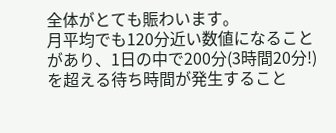全体がとても賑わいます。
月平均でも120分近い数値になることがあり、1日の中で200分(3時間20分!)を超える待ち時間が発生すること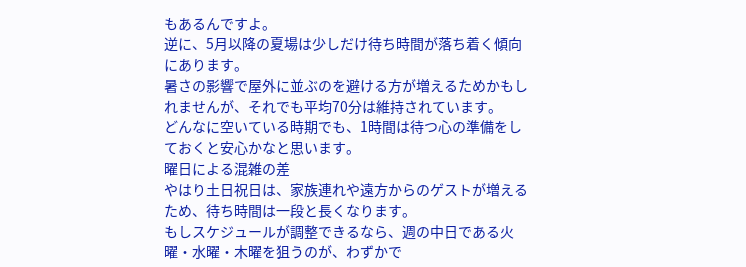もあるんですよ。
逆に、5月以降の夏場は少しだけ待ち時間が落ち着く傾向にあります。
暑さの影響で屋外に並ぶのを避ける方が増えるためかもしれませんが、それでも平均70分は維持されています。
どんなに空いている時期でも、1時間は待つ心の準備をしておくと安心かなと思います。
曜日による混雑の差
やはり土日祝日は、家族連れや遠方からのゲストが増えるため、待ち時間は一段と長くなります。
もしスケジュールが調整できるなら、週の中日である火曜・水曜・木曜を狙うのが、わずかで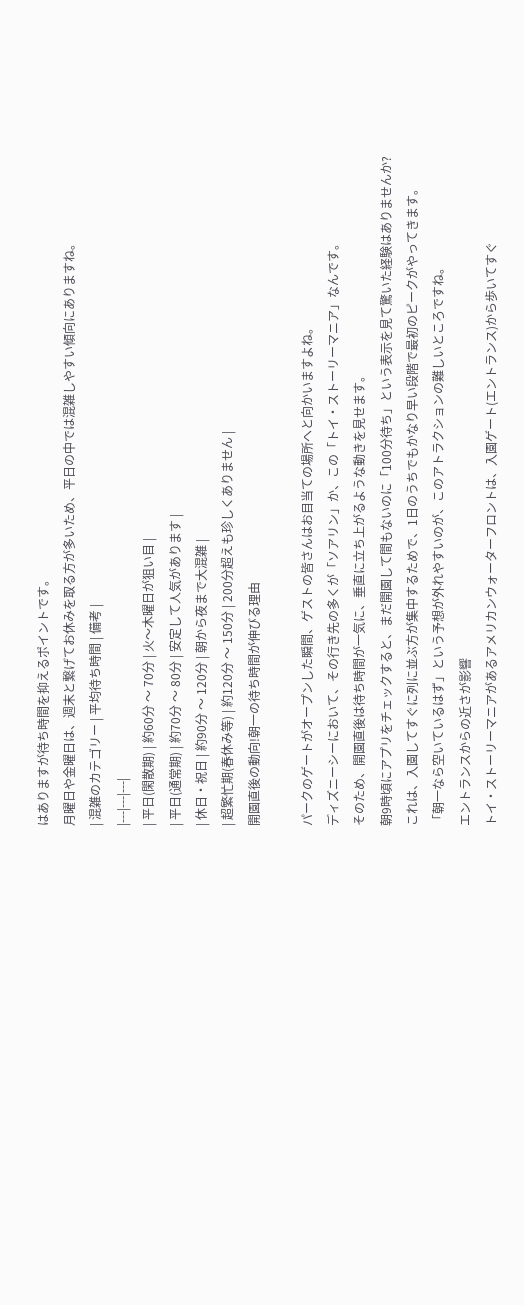はありますが待ち時間を抑えるポイントです。
月曜日や金曜日は、週末と繋げてお休みを取る方が多いため、平日の中では混雑しやすい傾向にありますね。
| 混雑のカテゴリー | 平均待ち時間 | 備考 |
|---|---|---|
| 平日(閑散期) | 約60分 〜 70分 | 火〜木曜日が狙い目 |
| 平日(通常期) | 約70分 〜 80分 | 安定して人気があります |
| 休日・祝日 | 約90分 〜 120分 | 朝から夜まで大混雑 |
| 超繁忙期(春休み等) | 約120分 〜 150分 | 200分超えも珍しくありません |
開園直後の動向!朝一の待ち時間が伸びる理由

パークのゲートがオープンした瞬間、ゲストの皆さんはお目当ての場所へと向かいますよね。
ディズニーシーにおいて、その行き先の多くが「ソアリン」か、この「トイ・ストーリーマニア」なんです。
そのため、開園直後は待ち時間が一気に、垂直に立ち上がるような動きを見せます。
朝9時頃にアプリをチェックすると、まだ開園して間もないのに「100分待ち」という表示を見て驚いた経験はありませんか?
これは、入園してすぐに列に並ぶ方が集中するためで、1日のうちでもかなり早い段階で最初のピークがやってきます。
「朝一なら空いているはず」という予想が外れやすいのが、このアトラクションの難しいところですね。
エントランスからの近さが影響
トイ・ストーリーマニアがあるアメリカンウォーターフロントは、入園ゲート(エントランス)から歩いてすぐ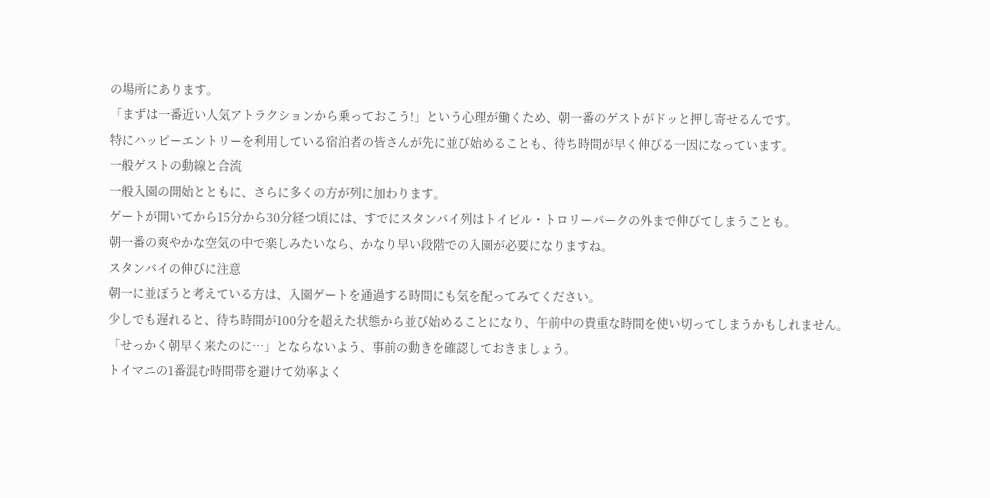の場所にあります。
「まずは一番近い人気アトラクションから乗っておこう!」という心理が働くため、朝一番のゲストがドッと押し寄せるんです。
特にハッピーエントリーを利用している宿泊者の皆さんが先に並び始めることも、待ち時間が早く伸びる一因になっています。
一般ゲストの動線と合流
一般入園の開始とともに、さらに多くの方が列に加わります。
ゲートが開いてから15分から30分経つ頃には、すでにスタンバイ列はトイビル・トロリーパークの外まで伸びてしまうことも。
朝一番の爽やかな空気の中で楽しみたいなら、かなり早い段階での入園が必要になりますね。
スタンバイの伸びに注意
朝一に並ぼうと考えている方は、入園ゲートを通過する時間にも気を配ってみてください。
少しでも遅れると、待ち時間が100分を超えた状態から並び始めることになり、午前中の貴重な時間を使い切ってしまうかもしれません。
「せっかく朝早く来たのに…」とならないよう、事前の動きを確認しておきましょう。
トイマニの1番混む時間帯を避けて効率よく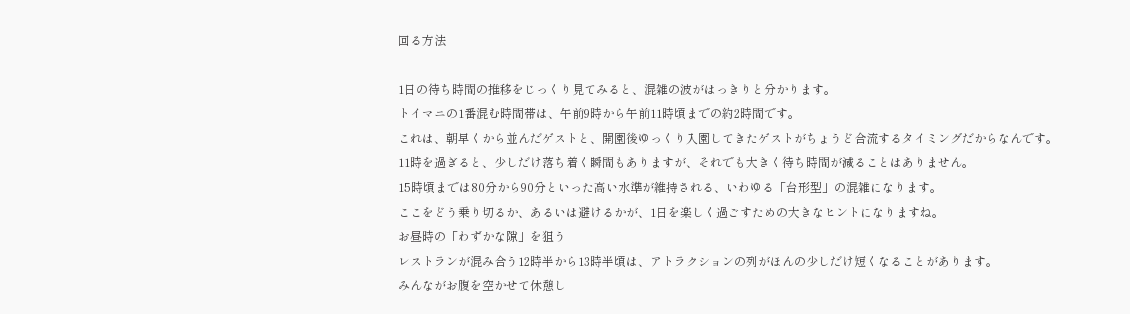回る方法

1日の待ち時間の推移をじっくり見てみると、混雑の波がはっきりと分かります。
トイマニの1番混む時間帯は、午前9時から午前11時頃までの約2時間です。
これは、朝早くから並んだゲストと、開園後ゆっくり入園してきたゲストがちょうど合流するタイミングだからなんです。
11時を過ぎると、少しだけ落ち着く瞬間もありますが、それでも大きく待ち時間が減ることはありません。
15時頃までは80分から90分といった高い水準が維持される、いわゆる「台形型」の混雑になります。
ここをどう乗り切るか、あるいは避けるかが、1日を楽しく過ごすための大きなヒントになりますね。
お昼時の「わずかな隙」を狙う
レストランが混み合う12時半から13時半頃は、アトラクションの列がほんの少しだけ短くなることがあります。
みんながお腹を空かせて休憩し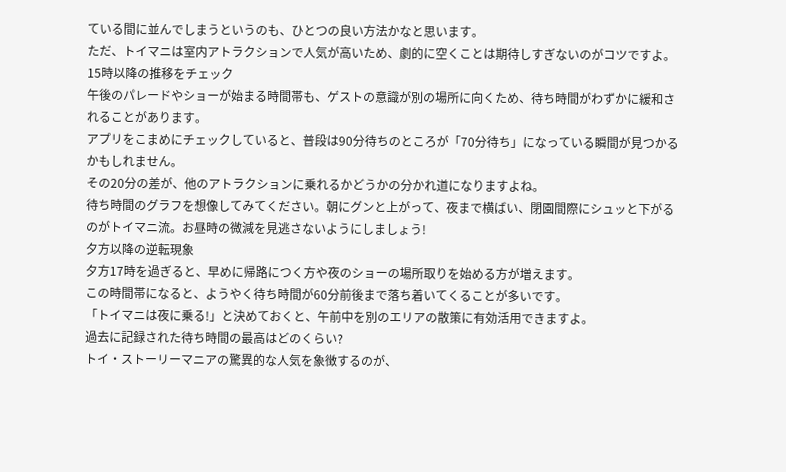ている間に並んでしまうというのも、ひとつの良い方法かなと思います。
ただ、トイマニは室内アトラクションで人気が高いため、劇的に空くことは期待しすぎないのがコツですよ。
15時以降の推移をチェック
午後のパレードやショーが始まる時間帯も、ゲストの意識が別の場所に向くため、待ち時間がわずかに緩和されることがあります。
アプリをこまめにチェックしていると、普段は90分待ちのところが「70分待ち」になっている瞬間が見つかるかもしれません。
その20分の差が、他のアトラクションに乗れるかどうかの分かれ道になりますよね。
待ち時間のグラフを想像してみてください。朝にグンと上がって、夜まで横ばい、閉園間際にシュッと下がるのがトイマニ流。お昼時の微減を見逃さないようにしましょう!
夕方以降の逆転現象
夕方17時を過ぎると、早めに帰路につく方や夜のショーの場所取りを始める方が増えます。
この時間帯になると、ようやく待ち時間が60分前後まで落ち着いてくることが多いです。
「トイマニは夜に乗る!」と決めておくと、午前中を別のエリアの散策に有効活用できますよ。
過去に記録された待ち時間の最高はどのくらい?
トイ・ストーリーマニアの驚異的な人気を象徴するのが、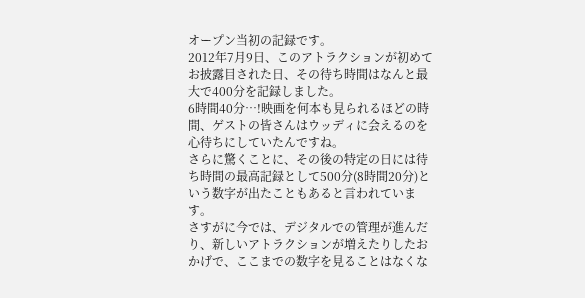オープン当初の記録です。
2012年7月9日、このアトラクションが初めてお披露目された日、その待ち時間はなんと最大で400分を記録しました。
6時間40分…!映画を何本も見られるほどの時間、ゲストの皆さんはウッディに会えるのを心待ちにしていたんですね。
さらに驚くことに、その後の特定の日には待ち時間の最高記録として500分(8時間20分)という数字が出たこともあると言われています。
さすがに今では、デジタルでの管理が進んだり、新しいアトラクションが増えたりしたおかげで、ここまでの数字を見ることはなくな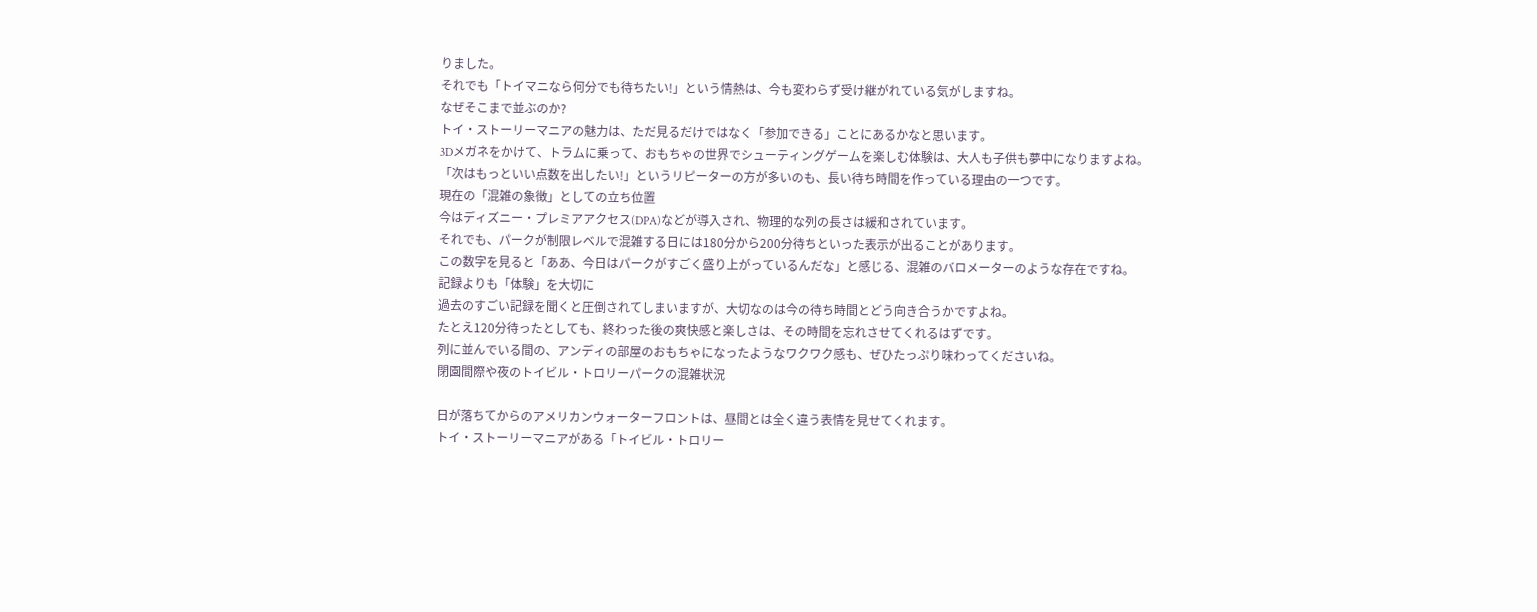りました。
それでも「トイマニなら何分でも待ちたい!」という情熱は、今も変わらず受け継がれている気がしますね。
なぜそこまで並ぶのか?
トイ・ストーリーマニアの魅力は、ただ見るだけではなく「参加できる」ことにあるかなと思います。
3Dメガネをかけて、トラムに乗って、おもちゃの世界でシューティングゲームを楽しむ体験は、大人も子供も夢中になりますよね。
「次はもっといい点数を出したい!」というリピーターの方が多いのも、長い待ち時間を作っている理由の一つです。
現在の「混雑の象徴」としての立ち位置
今はディズニー・プレミアアクセス(DPA)などが導入され、物理的な列の長さは緩和されています。
それでも、パークが制限レベルで混雑する日には180分から200分待ちといった表示が出ることがあります。
この数字を見ると「ああ、今日はパークがすごく盛り上がっているんだな」と感じる、混雑のバロメーターのような存在ですね。
記録よりも「体験」を大切に
過去のすごい記録を聞くと圧倒されてしまいますが、大切なのは今の待ち時間とどう向き合うかですよね。
たとえ120分待ったとしても、終わった後の爽快感と楽しさは、その時間を忘れさせてくれるはずです。
列に並んでいる間の、アンディの部屋のおもちゃになったようなワクワク感も、ぜひたっぷり味わってくださいね。
閉園間際や夜のトイビル・トロリーパークの混雑状況

日が落ちてからのアメリカンウォーターフロントは、昼間とは全く違う表情を見せてくれます。
トイ・ストーリーマニアがある「トイビル・トロリー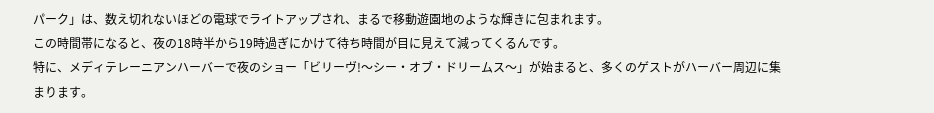パーク」は、数え切れないほどの電球でライトアップされ、まるで移動遊園地のような輝きに包まれます。
この時間帯になると、夜の18時半から19時過ぎにかけて待ち時間が目に見えて減ってくるんです。
特に、メディテレーニアンハーバーで夜のショー「ビリーヴ!〜シー・オブ・ドリームス〜」が始まると、多くのゲストがハーバー周辺に集まります。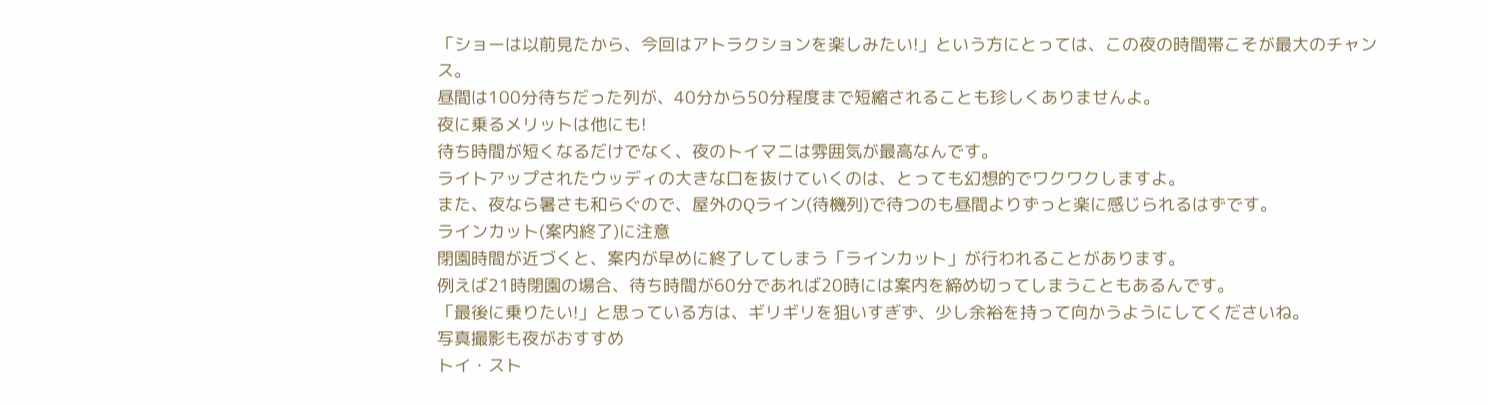「ショーは以前見たから、今回はアトラクションを楽しみたい!」という方にとっては、この夜の時間帯こそが最大のチャンス。
昼間は100分待ちだった列が、40分から50分程度まで短縮されることも珍しくありませんよ。
夜に乗るメリットは他にも!
待ち時間が短くなるだけでなく、夜のトイマニは雰囲気が最高なんです。
ライトアップされたウッディの大きな口を抜けていくのは、とっても幻想的でワクワクしますよ。
また、夜なら暑さも和らぐので、屋外のQライン(待機列)で待つのも昼間よりずっと楽に感じられるはずです。
ラインカット(案内終了)に注意
閉園時間が近づくと、案内が早めに終了してしまう「ラインカット」が行われることがあります。
例えば21時閉園の場合、待ち時間が60分であれば20時には案内を締め切ってしまうこともあるんです。
「最後に乗りたい!」と思っている方は、ギリギリを狙いすぎず、少し余裕を持って向かうようにしてくださいね。
写真撮影も夜がおすすめ
トイ・スト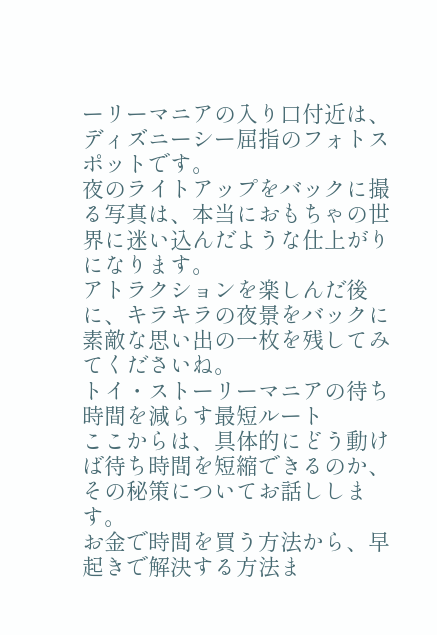ーリーマニアの入り口付近は、ディズニーシー屈指のフォトスポットです。
夜のライトアップをバックに撮る写真は、本当におもちゃの世界に迷い込んだような仕上がりになります。
アトラクションを楽しんだ後に、キラキラの夜景をバックに素敵な思い出の一枚を残してみてくださいね。
トイ・ストーリーマニアの待ち時間を減らす最短ルート
ここからは、具体的にどう動けば待ち時間を短縮できるのか、その秘策についてお話しします。
お金で時間を買う方法から、早起きで解決する方法ま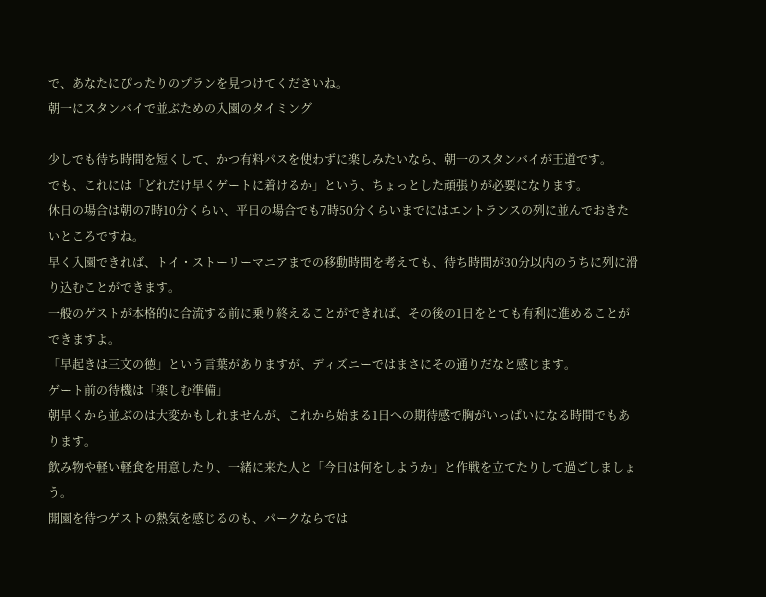で、あなたにぴったりのプランを見つけてくださいね。
朝一にスタンバイで並ぶための入園のタイミング

少しでも待ち時間を短くして、かつ有料パスを使わずに楽しみたいなら、朝一のスタンバイが王道です。
でも、これには「どれだけ早くゲートに着けるか」という、ちょっとした頑張りが必要になります。
休日の場合は朝の7時10分くらい、平日の場合でも7時50分くらいまでにはエントランスの列に並んでおきたいところですね。
早く入園できれば、トイ・ストーリーマニアまでの移動時間を考えても、待ち時間が30分以内のうちに列に滑り込むことができます。
一般のゲストが本格的に合流する前に乗り終えることができれば、その後の1日をとても有利に進めることができますよ。
「早起きは三文の徳」という言葉がありますが、ディズニーではまさにその通りだなと感じます。
ゲート前の待機は「楽しむ準備」
朝早くから並ぶのは大変かもしれませんが、これから始まる1日への期待感で胸がいっぱいになる時間でもあります。
飲み物や軽い軽食を用意したり、一緒に来た人と「今日は何をしようか」と作戦を立てたりして過ごしましょう。
開園を待つゲストの熱気を感じるのも、パークならでは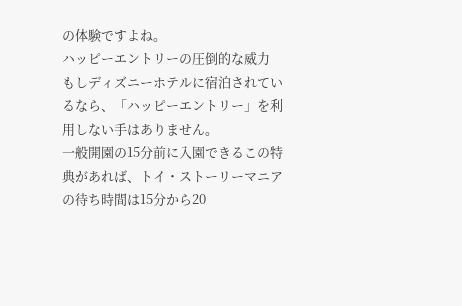の体験ですよね。
ハッピーエントリーの圧倒的な威力
もしディズニーホテルに宿泊されているなら、「ハッピーエントリー」を利用しない手はありません。
一般開園の15分前に入園できるこの特典があれば、トイ・ストーリーマニアの待ち時間は15分から20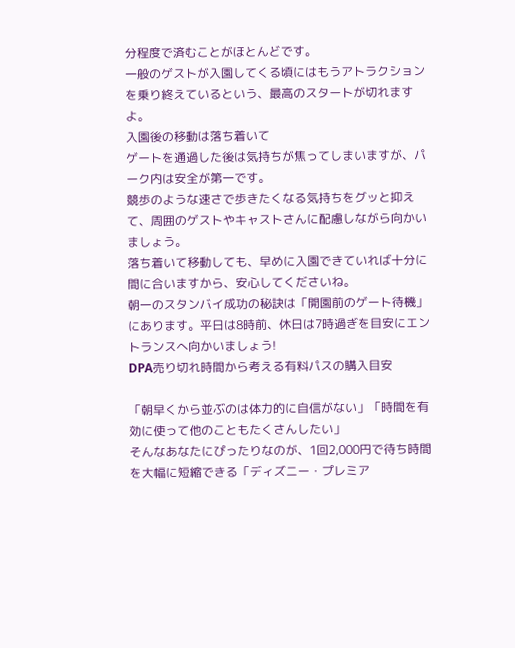分程度で済むことがほとんどです。
一般のゲストが入園してくる頃にはもうアトラクションを乗り終えているという、最高のスタートが切れますよ。
入園後の移動は落ち着いて
ゲートを通過した後は気持ちが焦ってしまいますが、パーク内は安全が第一です。
競歩のような速さで歩きたくなる気持ちをグッと抑えて、周囲のゲストやキャストさんに配慮しながら向かいましょう。
落ち着いて移動しても、早めに入園できていれば十分に間に合いますから、安心してくださいね。
朝一のスタンバイ成功の秘訣は「開園前のゲート待機」にあります。平日は8時前、休日は7時過ぎを目安にエントランスへ向かいましょう!
DPA売り切れ時間から考える有料パスの購入目安

「朝早くから並ぶのは体力的に自信がない」「時間を有効に使って他のこともたくさんしたい」
そんなあなたにぴったりなのが、1回2,000円で待ち時間を大幅に短縮できる「ディズニー・プレミア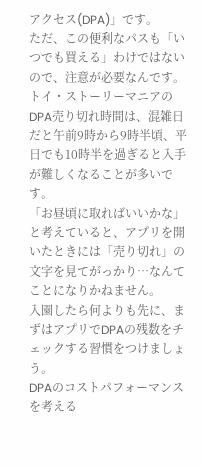アクセス(DPA)」です。
ただ、この便利なパスも「いつでも買える」わけではないので、注意が必要なんです。
トイ・ストーリーマニアのDPA売り切れ時間は、混雑日だと午前9時から9時半頃、平日でも10時半を過ぎると入手が難しくなることが多いです。
「お昼頃に取ればいいかな」と考えていると、アプリを開いたときには「売り切れ」の文字を見てがっかり…なんてことになりかねません。
入園したら何よりも先に、まずはアプリでDPAの残数をチェックする習慣をつけましょう。
DPAのコストパフォーマンスを考える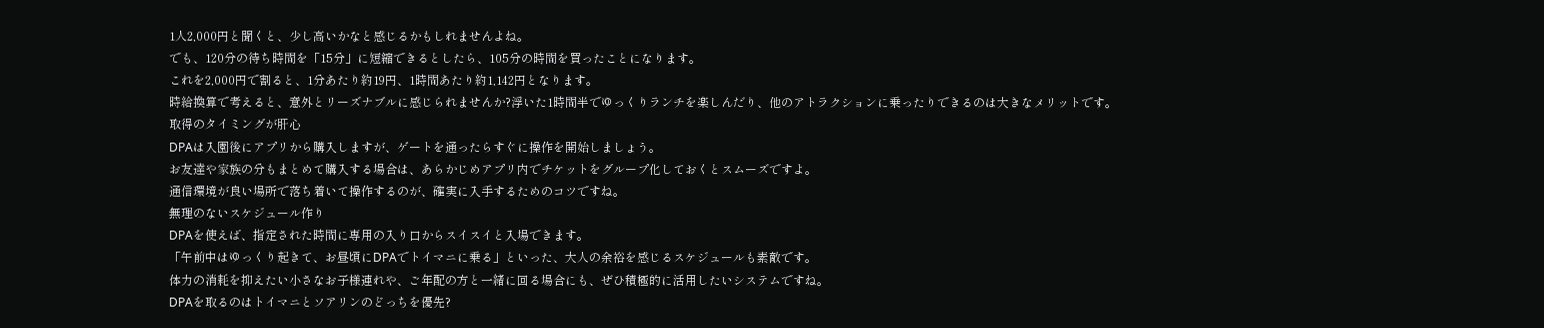1人2,000円と聞くと、少し高いかなと感じるかもしれませんよね。
でも、120分の待ち時間を「15分」に短縮できるとしたら、105分の時間を買ったことになります。
これを2,000円で割ると、1分あたり約19円、1時間あたり約1,142円となります。
時給換算で考えると、意外とリーズナブルに感じられませんか?浮いた1時間半でゆっくりランチを楽しんだり、他のアトラクションに乗ったりできるのは大きなメリットです。
取得のタイミングが肝心
DPAは入園後にアプリから購入しますが、ゲートを通ったらすぐに操作を開始しましょう。
お友達や家族の分もまとめて購入する場合は、あらかじめアプリ内でチケットをグループ化しておくとスムーズですよ。
通信環境が良い場所で落ち着いて操作するのが、確実に入手するためのコツですね。
無理のないスケジュール作り
DPAを使えば、指定された時間に専用の入り口からスイスイと入場できます。
「午前中はゆっくり起きて、お昼頃にDPAでトイマニに乗る」といった、大人の余裕を感じるスケジュールも素敵です。
体力の消耗を抑えたい小さなお子様連れや、ご年配の方と一緒に回る場合にも、ぜひ積極的に活用したいシステムですね。
DPAを取るのはトイマニとソアリンのどっちを優先?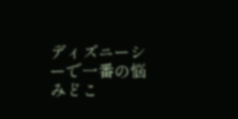ディズニーシーで一番の悩みどこ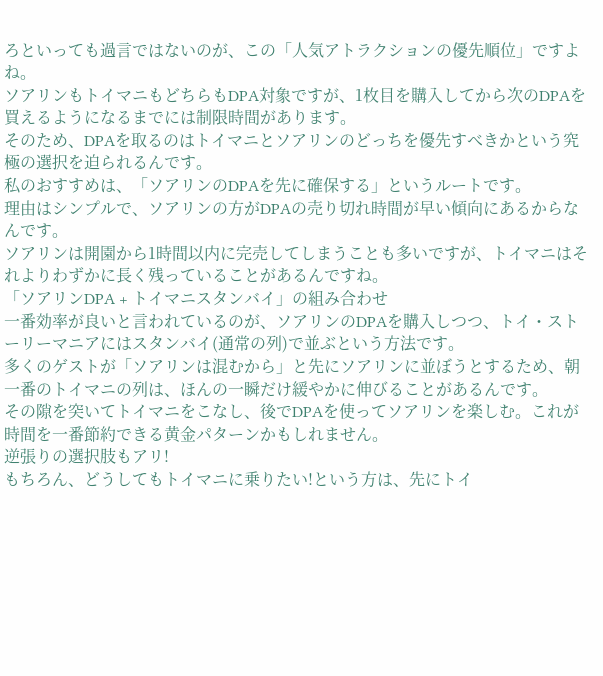ろといっても過言ではないのが、この「人気アトラクションの優先順位」ですよね。
ソアリンもトイマニもどちらもDPA対象ですが、1枚目を購入してから次のDPAを買えるようになるまでには制限時間があります。
そのため、DPAを取るのはトイマニとソアリンのどっちを優先すべきかという究極の選択を迫られるんです。
私のおすすめは、「ソアリンのDPAを先に確保する」というルートです。
理由はシンプルで、ソアリンの方がDPAの売り切れ時間が早い傾向にあるからなんです。
ソアリンは開園から1時間以内に完売してしまうことも多いですが、トイマニはそれよりわずかに長く残っていることがあるんですね。
「ソアリンDPA + トイマニスタンバイ」の組み合わせ
一番効率が良いと言われているのが、ソアリンのDPAを購入しつつ、トイ・ストーリーマニアにはスタンバイ(通常の列)で並ぶという方法です。
多くのゲストが「ソアリンは混むから」と先にソアリンに並ぼうとするため、朝一番のトイマニの列は、ほんの一瞬だけ緩やかに伸びることがあるんです。
その隙を突いてトイマニをこなし、後でDPAを使ってソアリンを楽しむ。これが時間を一番節約できる黄金パターンかもしれません。
逆張りの選択肢もアリ!
もちろん、どうしてもトイマニに乗りたい!という方は、先にトイ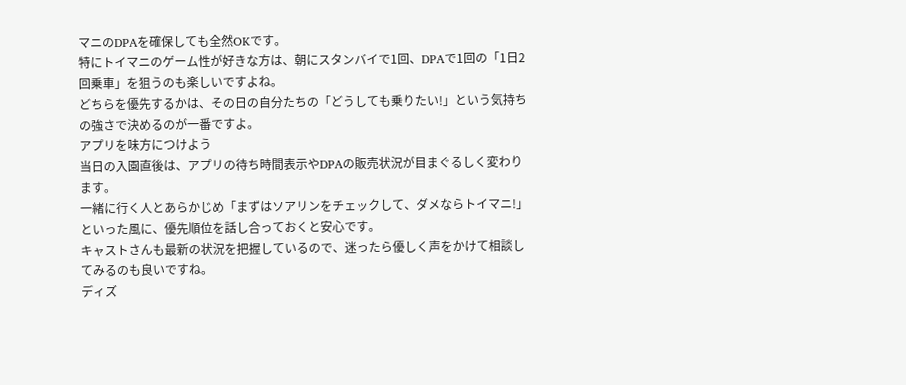マニのDPAを確保しても全然OKです。
特にトイマニのゲーム性が好きな方は、朝にスタンバイで1回、DPAで1回の「1日2回乗車」を狙うのも楽しいですよね。
どちらを優先するかは、その日の自分たちの「どうしても乗りたい!」という気持ちの強さで決めるのが一番ですよ。
アプリを味方につけよう
当日の入園直後は、アプリの待ち時間表示やDPAの販売状況が目まぐるしく変わります。
一緒に行く人とあらかじめ「まずはソアリンをチェックして、ダメならトイマニ!」といった風に、優先順位を話し合っておくと安心です。
キャストさんも最新の状況を把握しているので、迷ったら優しく声をかけて相談してみるのも良いですね。
ディズ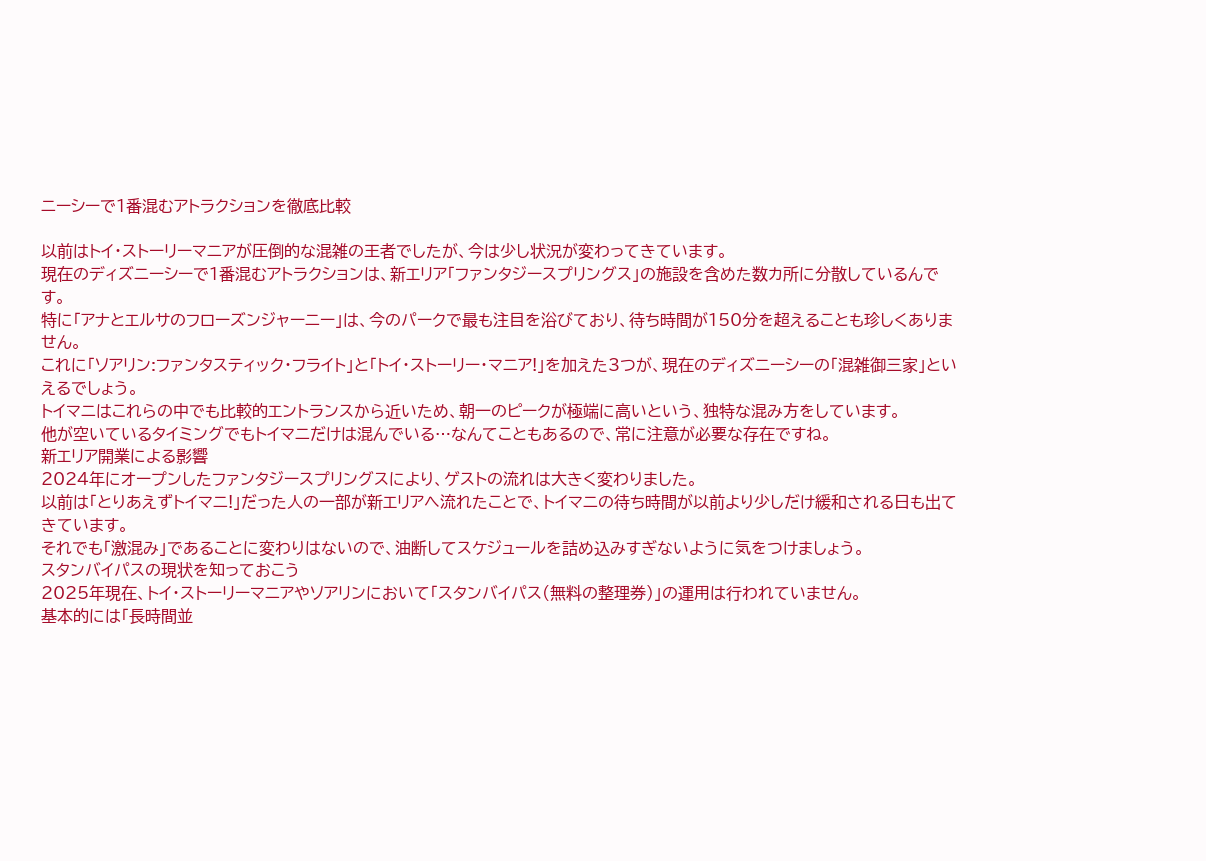ニーシーで1番混むアトラクションを徹底比較

以前はトイ・ストーリーマニアが圧倒的な混雑の王者でしたが、今は少し状況が変わってきています。
現在のディズニーシーで1番混むアトラクションは、新エリア「ファンタジースプリングス」の施設を含めた数カ所に分散しているんです。
特に「アナとエルサのフローズンジャーニー」は、今のパークで最も注目を浴びており、待ち時間が150分を超えることも珍しくありません。
これに「ソアリン:ファンタスティック・フライト」と「トイ・ストーリー・マニア!」を加えた3つが、現在のディズニーシーの「混雑御三家」といえるでしょう。
トイマニはこれらの中でも比較的エントランスから近いため、朝一のピークが極端に高いという、独特な混み方をしています。
他が空いているタイミングでもトイマニだけは混んでいる…なんてこともあるので、常に注意が必要な存在ですね。
新エリア開業による影響
2024年にオープンしたファンタジースプリングスにより、ゲストの流れは大きく変わりました。
以前は「とりあえずトイマニ!」だった人の一部が新エリアへ流れたことで、トイマニの待ち時間が以前より少しだけ緩和される日も出てきています。
それでも「激混み」であることに変わりはないので、油断してスケジュールを詰め込みすぎないように気をつけましょう。
スタンバイパスの現状を知っておこう
2025年現在、トイ・ストーリーマニアやソアリンにおいて「スタンバイパス(無料の整理券)」の運用は行われていません。
基本的には「長時間並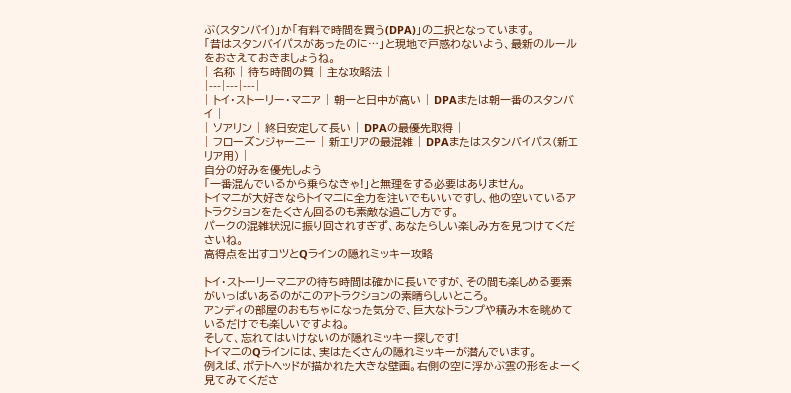ぶ(スタンバイ)」か「有料で時間を買う(DPA)」の二択となっています。
「昔はスタンバイパスがあったのに…」と現地で戸惑わないよう、最新のルールをおさえておきましょうね。
| 名称 | 待ち時間の質 | 主な攻略法 |
|---|---|---|
| トイ・ストーリー・マニア | 朝一と日中が高い | DPAまたは朝一番のスタンバイ |
| ソアリン | 終日安定して長い | DPAの最優先取得 |
| フローズンジャーニー | 新エリアの最混雑 | DPAまたはスタンバイパス(新エリア用) |
自分の好みを優先しよう
「一番混んでいるから乗らなきゃ!」と無理をする必要はありません。
トイマニが大好きならトイマニに全力を注いでもいいですし、他の空いているアトラクションをたくさん回るのも素敵な過ごし方です。
パークの混雑状況に振り回されすぎず、あなたらしい楽しみ方を見つけてくださいね。
高得点を出すコツとQラインの隠れミッキー攻略

トイ・ストーリーマニアの待ち時間は確かに長いですが、その間も楽しめる要素がいっぱいあるのがこのアトラクションの素晴らしいところ。
アンディの部屋のおもちゃになった気分で、巨大なトランプや積み木を眺めているだけでも楽しいですよね。
そして、忘れてはいけないのが隠れミッキー探しです!
トイマニのQラインには、実はたくさんの隠れミッキーが潜んでいます。
例えば、ポテトヘッドが描かれた大きな壁画。右側の空に浮かぶ雲の形をよーく見てみてくださ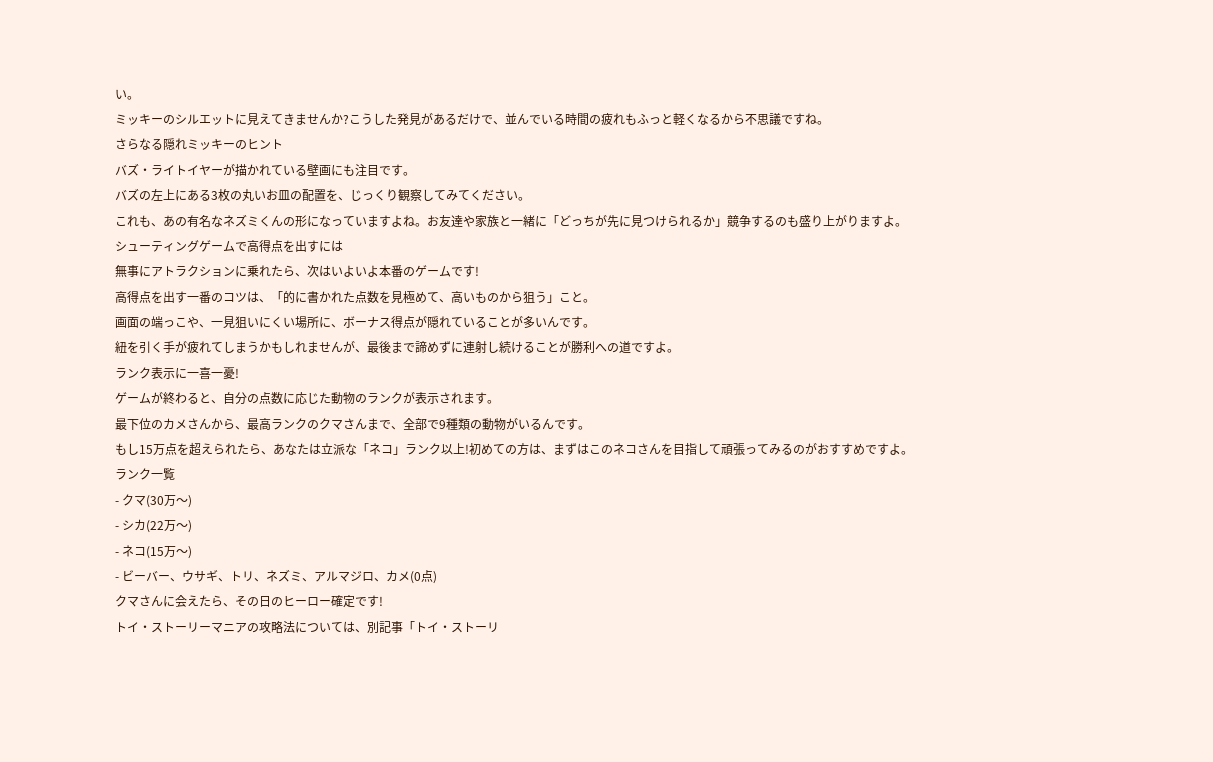い。
ミッキーのシルエットに見えてきませんか?こうした発見があるだけで、並んでいる時間の疲れもふっと軽くなるから不思議ですね。
さらなる隠れミッキーのヒント
バズ・ライトイヤーが描かれている壁画にも注目です。
バズの左上にある3枚の丸いお皿の配置を、じっくり観察してみてください。
これも、あの有名なネズミくんの形になっていますよね。お友達や家族と一緒に「どっちが先に見つけられるか」競争するのも盛り上がりますよ。
シューティングゲームで高得点を出すには
無事にアトラクションに乗れたら、次はいよいよ本番のゲームです!
高得点を出す一番のコツは、「的に書かれた点数を見極めて、高いものから狙う」こと。
画面の端っこや、一見狙いにくい場所に、ボーナス得点が隠れていることが多いんです。
紐を引く手が疲れてしまうかもしれませんが、最後まで諦めずに連射し続けることが勝利への道ですよ。
ランク表示に一喜一憂!
ゲームが終わると、自分の点数に応じた動物のランクが表示されます。
最下位のカメさんから、最高ランクのクマさんまで、全部で9種類の動物がいるんです。
もし15万点を超えられたら、あなたは立派な「ネコ」ランク以上!初めての方は、まずはこのネコさんを目指して頑張ってみるのがおすすめですよ。
ランク一覧
- クマ(30万〜)
- シカ(22万〜)
- ネコ(15万〜)
- ビーバー、ウサギ、トリ、ネズミ、アルマジロ、カメ(0点)
クマさんに会えたら、その日のヒーロー確定です!
トイ・ストーリーマニアの攻略法については、別記事「トイ・ストーリ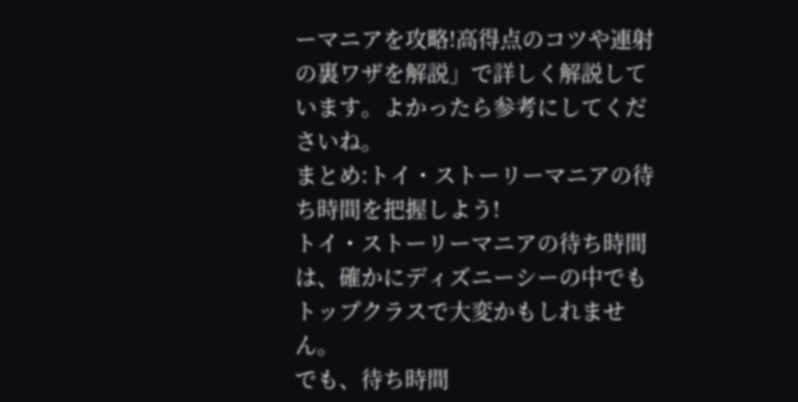ーマニアを攻略!高得点のコツや連射の裏ワザを解説」で詳しく解説しています。よかったら参考にしてくださいね。
まとめ:トイ・ストーリーマニアの待ち時間を把握しよう!
トイ・ストーリーマニアの待ち時間は、確かにディズニーシーの中でもトップクラスで大変かもしれません。
でも、待ち時間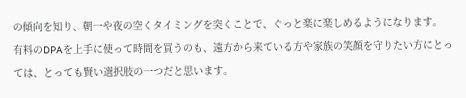の傾向を知り、朝一や夜の空くタイミングを突くことで、ぐっと楽に楽しめるようになります。
有料のDPAを上手に使って時間を買うのも、遠方から来ている方や家族の笑顔を守りたい方にとっては、とっても賢い選択肢の一つだと思います。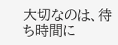大切なのは、待ち時間に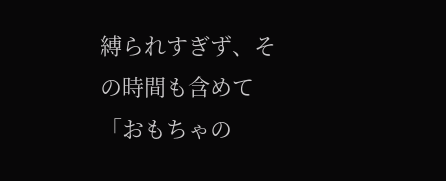縛られすぎず、その時間も含めて「おもちゃの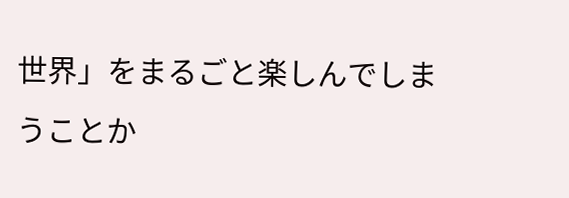世界」をまるごと楽しんでしまうことか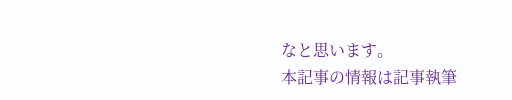なと思います。
本記事の情報は記事執筆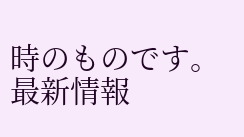時のものです。最新情報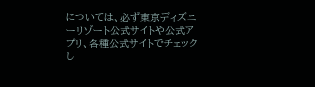については、必ず東京ディズニーリゾート公式サイトや公式アプリ、各種公式サイトでチェックし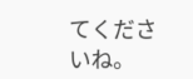てくださいね。